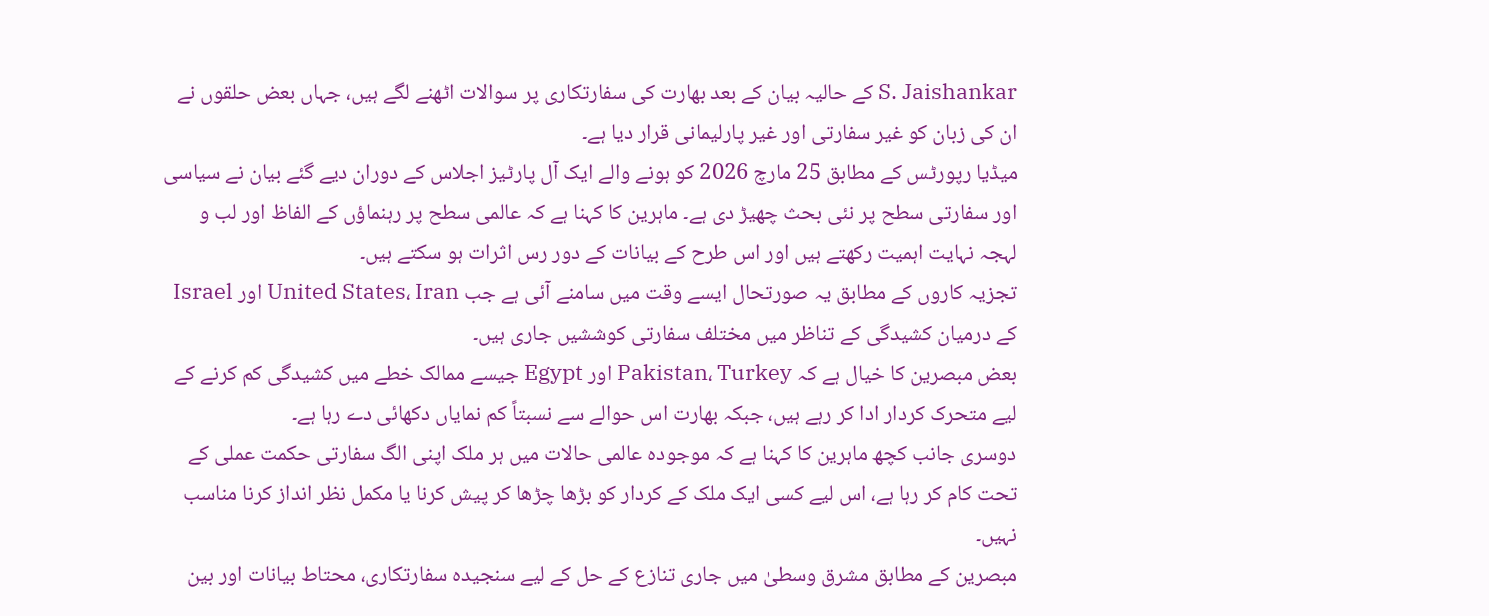S. Jaishankar کے حالیہ بیان کے بعد بھارت کی سفارتکاری پر سوالات اٹھنے لگے ہیں، جہاں بعض حلقوں نے ان کی زبان کو غیر سفارتی اور غیر پارلیمانی قرار دیا ہے۔
میڈیا رپورٹس کے مطابق 25 مارچ 2026 کو ہونے والے ایک آل پارٹیز اجلاس کے دوران دیے گئے بیان نے سیاسی اور سفارتی سطح پر نئی بحث چھیڑ دی ہے۔ ماہرین کا کہنا ہے کہ عالمی سطح پر رہنماؤں کے الفاظ اور لب و لہجہ نہایت اہمیت رکھتے ہیں اور اس طرح کے بیانات کے دور رس اثرات ہو سکتے ہیں۔
تجزیہ کاروں کے مطابق یہ صورتحال ایسے وقت میں سامنے آئی ہے جب United States، Iran اور Israel کے درمیان کشیدگی کے تناظر میں مختلف سفارتی کوششیں جاری ہیں۔
بعض مبصرین کا خیال ہے کہ Pakistan، Turkey اور Egypt جیسے ممالک خطے میں کشیدگی کم کرنے کے لیے متحرک کردار ادا کر رہے ہیں، جبکہ بھارت اس حوالے سے نسبتاً کم نمایاں دکھائی دے رہا ہے۔
دوسری جانب کچھ ماہرین کا کہنا ہے کہ موجودہ عالمی حالات میں ہر ملک اپنی الگ سفارتی حکمت عملی کے تحت کام کر رہا ہے، اس لیے کسی ایک ملک کے کردار کو بڑھا چڑھا کر پیش کرنا یا مکمل نظر انداز کرنا مناسب نہیں۔
مبصرین کے مطابق مشرق وسطیٰ میں جاری تنازع کے حل کے لیے سنجیدہ سفارتکاری، محتاط بیانات اور بین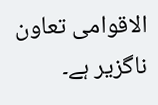الاقوامی تعاون ناگزیر ہے۔